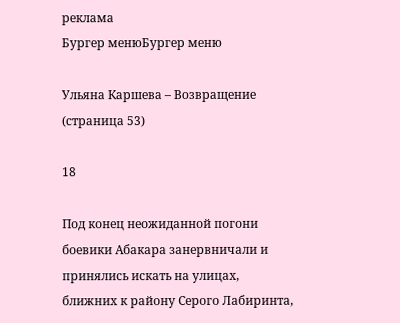реклама
Бургер менюБургер меню

Ульяна Каршева – Возвращение (страница 53)

18

Под конец неожиданной погони боевики Абакара занервничали и принялись искать на улицах, ближних к району Серого Лабиринта,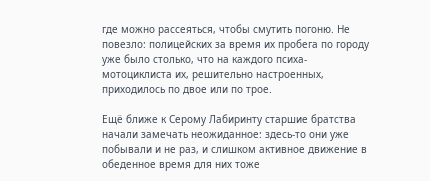где можно рассеяться, чтобы смутить погоню. Не повезло: полицейских за время их пробега по городу уже было столько, что на каждого психа-мотоциклиста их, решительно настроенных, приходилось по двое или по трое.

Ещё ближе к Серому Лабиринту старшие братства начали замечать неожиданное: здесь-то они уже побывали и не раз, и слишком активное движение в обеденное время для них тоже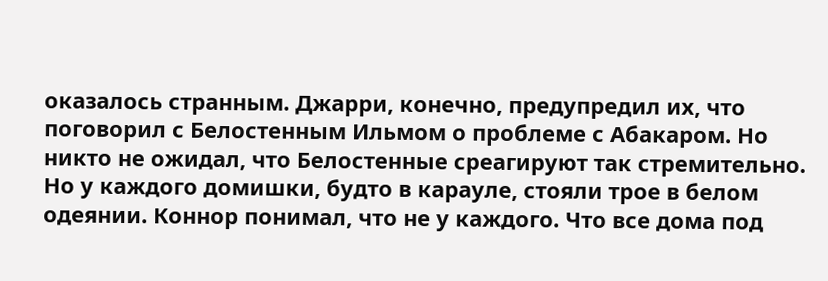оказалось странным. Джарри, конечно, предупредил их, что поговорил с Белостенным Ильмом о проблеме с Абакаром. Но никто не ожидал, что Белостенные среагируют так стремительно. Но у каждого домишки, будто в карауле, стояли трое в белом одеянии. Коннор понимал, что не у каждого. Что все дома под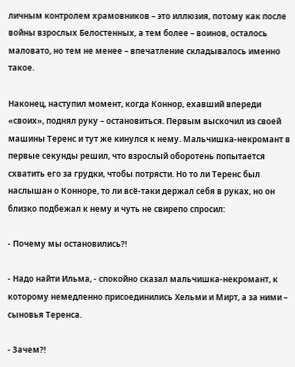личным контролем храмовников – это иллюзия, потому как после войны взрослых Белостенных, а тем более – воинов, осталось маловато, но тем не менее – впечатление складывалось именно такое.

Наконец, наступил момент, когда Коннор, ехавший впереди «своих», поднял руку – остановиться. Первым выскочил из своей машины Теренс и тут же кинулся к нему. Мальчишка-некромант в первые секунды решил, что взрослый оборотень попытается схватить его за грудки, чтобы потрясти. Но то ли Теренс был наслышан о Конноре, то ли всё-таки держал себя в руках, но он близко подбежал к нему и чуть не свирепо спросил:

- Почему мы остановились?!

- Надо найти Ильма, - спокойно сказал мальчишка-некромант, к которому немедленно присоединились Хельми и Мирт, а за ними – сыновья Теренса.

- Зачем?!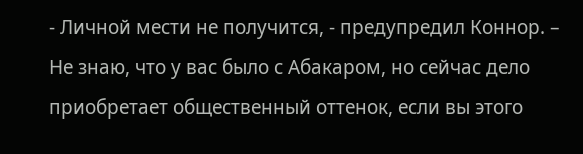- Личной мести не получится, - предупредил Коннор. – Не знаю, что у вас было с Абакаром, но сейчас дело приобретает общественный оттенок, если вы этого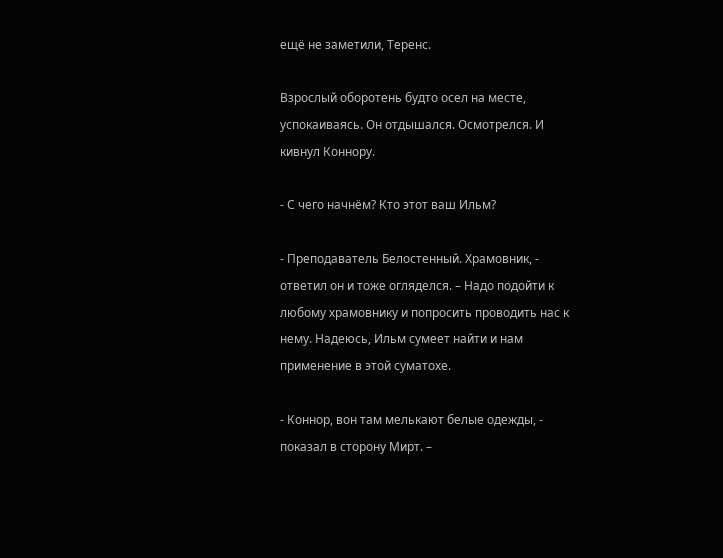ещё не заметили, Теренс.

Взрослый оборотень будто осел на месте, успокаиваясь. Он отдышался. Осмотрелся. И кивнул Коннору.

- С чего начнём? Кто этот ваш Ильм?

- Преподаватель Белостенный. Храмовник, - ответил он и тоже огляделся. – Надо подойти к любому храмовнику и попросить проводить нас к нему. Надеюсь, Ильм сумеет найти и нам применение в этой суматохе.

- Коннор, вон там мелькают белые одежды, - показал в сторону Мирт. –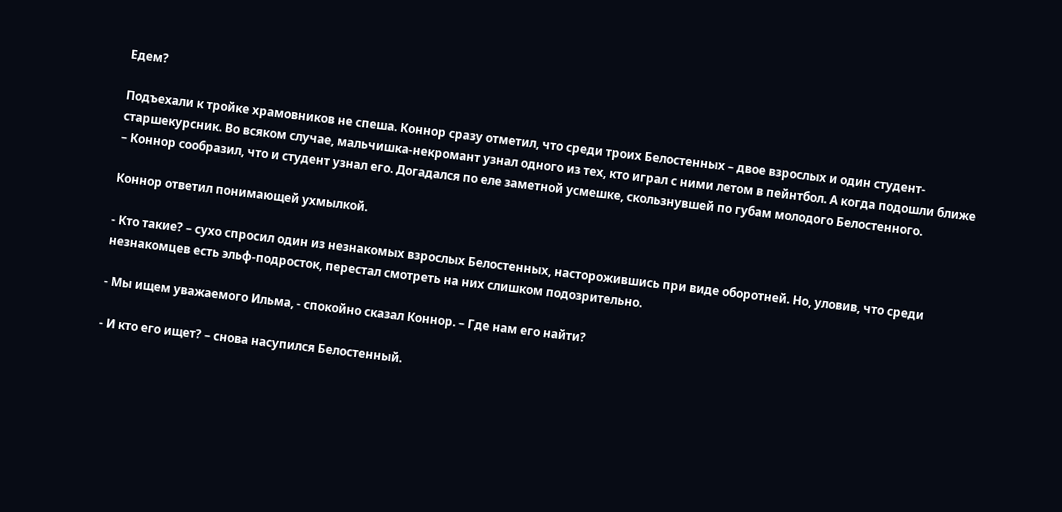Едем?

Подъехали к тройке храмовников не спеша. Коннор сразу отметил, что среди троих Белостенных – двое взрослых и один студент-старшекурсник. Во всяком случае, мальчишка-некромант узнал одного из тех, кто играл с ними летом в пейнтбол. А когда подошли ближе – Коннор сообразил, что и студент узнал его. Догадался по еле заметной усмешке, скользнувшей по губам молодого Белостенного.

Коннор ответил понимающей ухмылкой.

- Кто такие? – сухо спросил один из незнакомых взрослых Белостенных, насторожившись при виде оборотней. Но, уловив, что среди незнакомцев есть эльф-подросток, перестал смотреть на них слишком подозрительно.

- Мы ищем уважаемого Ильма, - спокойно сказал Коннор. – Где нам его найти?

- И кто его ищет? – снова насупился Белостенный.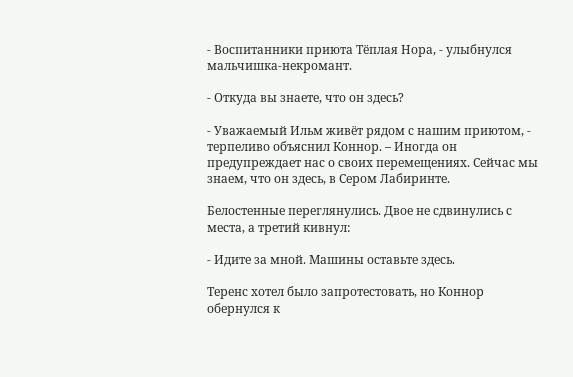- Воспитанники приюта Тёплая Нора, - улыбнулся мальчишка-некромант.

- Откуда вы знаете, что он здесь?

- Уважаемый Ильм живёт рядом с нашим приютом, - терпеливо объяснил Коннор. – Иногда он предупреждает нас о своих перемещениях. Сейчас мы знаем, что он здесь, в Сером Лабиринте.

Белостенные переглянулись. Двое не сдвинулись с места, а третий кивнул:

- Идите за мной. Машины оставьте здесь.

Теренс хотел было запротестовать, но Коннор обернулся к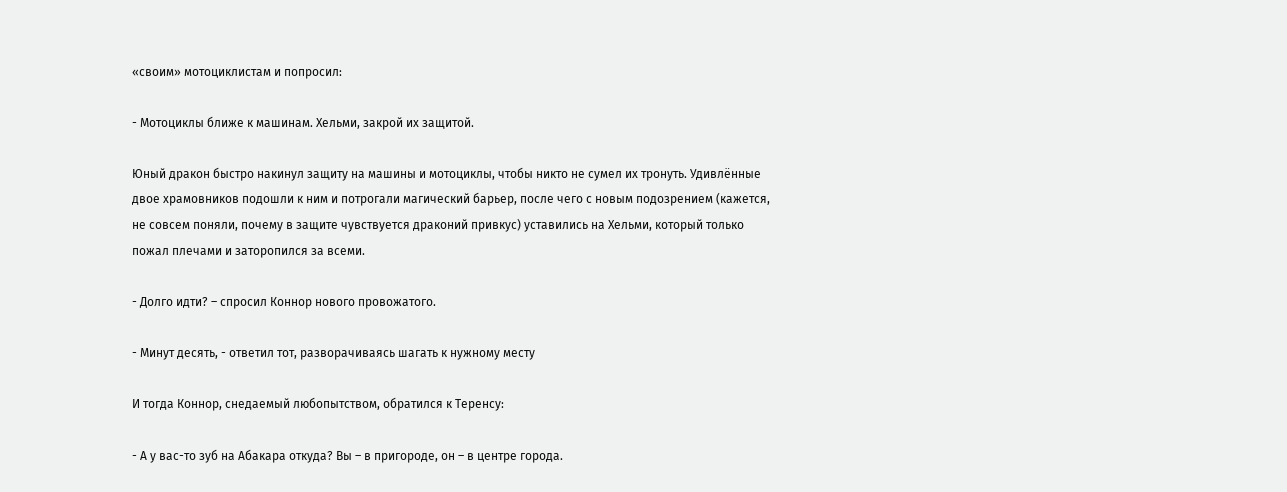«своим» мотоциклистам и попросил:

- Мотоциклы ближе к машинам. Хельми, закрой их защитой.

Юный дракон быстро накинул защиту на машины и мотоциклы, чтобы никто не сумел их тронуть. Удивлённые двое храмовников подошли к ним и потрогали магический барьер, после чего с новым подозрением (кажется, не совсем поняли, почему в защите чувствуется драконий привкус) уставились на Хельми, который только пожал плечами и заторопился за всеми.

- Долго идти? – спросил Коннор нового провожатого.

- Минут десять, - ответил тот, разворачиваясь шагать к нужному месту

И тогда Коннор, снедаемый любопытством, обратился к Теренсу:

- А у вас-то зуб на Абакара откуда? Вы – в пригороде, он – в центре города.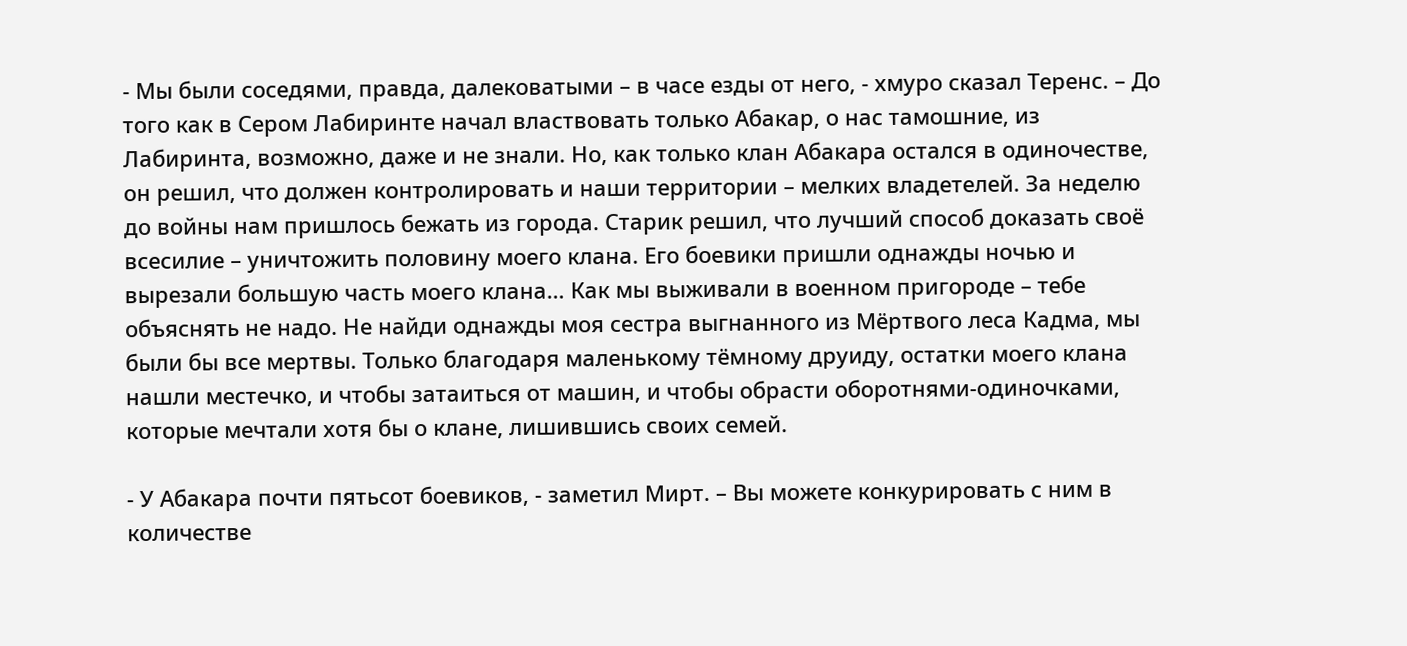- Мы были соседями, правда, далековатыми – в часе езды от него, - хмуро сказал Теренс. – До того как в Сером Лабиринте начал властвовать только Абакар, о нас тамошние, из Лабиринта, возможно, даже и не знали. Но, как только клан Абакара остался в одиночестве, он решил, что должен контролировать и наши территории – мелких владетелей. За неделю до войны нам пришлось бежать из города. Старик решил, что лучший способ доказать своё всесилие – уничтожить половину моего клана. Его боевики пришли однажды ночью и вырезали большую часть моего клана… Как мы выживали в военном пригороде – тебе объяснять не надо. Не найди однажды моя сестра выгнанного из Мёртвого леса Кадма, мы были бы все мертвы. Только благодаря маленькому тёмному друиду, остатки моего клана нашли местечко, и чтобы затаиться от машин, и чтобы обрасти оборотнями-одиночками, которые мечтали хотя бы о клане, лишившись своих семей.

- У Абакара почти пятьсот боевиков, - заметил Мирт. – Вы можете конкурировать с ним в количестве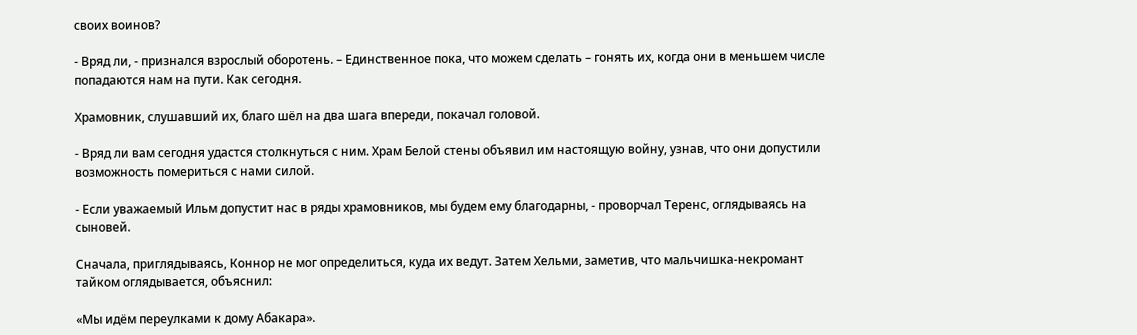своих воинов?

- Вряд ли, - признался взрослый оборотень. – Единственное пока, что можем сделать – гонять их, когда они в меньшем числе попадаются нам на пути. Как сегодня.

Храмовник, слушавший их, благо шёл на два шага впереди, покачал головой.

- Вряд ли вам сегодня удастся столкнуться с ним. Храм Белой стены объявил им настоящую войну, узнав, что они допустили возможность помериться с нами силой.

- Если уважаемый Ильм допустит нас в ряды храмовников, мы будем ему благодарны, - проворчал Теренс, оглядываясь на сыновей.

Сначала, приглядываясь, Коннор не мог определиться, куда их ведут. Затем Хельми, заметив, что мальчишка-некромант тайком оглядывается, объяснил:

«Мы идём переулками к дому Абакара».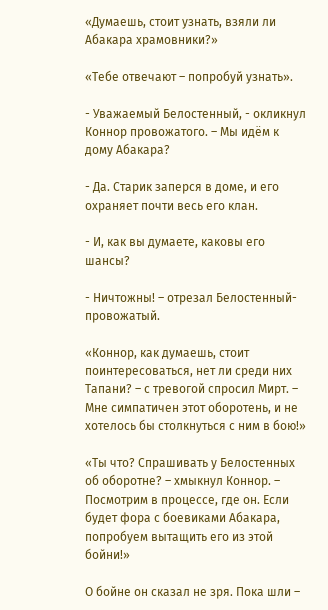«Думаешь, стоит узнать, взяли ли Абакара храмовники?»

«Тебе отвечают – попробуй узнать».

- Уважаемый Белостенный, - окликнул Коннор провожатого. – Мы идём к дому Абакара?

- Да. Старик заперся в доме, и его охраняет почти весь его клан.

- И, как вы думаете, каковы его шансы?

- Ничтожны! – отрезал Белостенный-провожатый.

«Коннор, как думаешь, стоит поинтересоваться, нет ли среди них Тапани? – с тревогой спросил Мирт. – Мне симпатичен этот оборотень, и не хотелось бы столкнуться с ним в бою!»

«Ты что? Спрашивать у Белостенных об оборотне? – хмыкнул Коннор. – Посмотрим в процессе, где он. Если будет фора с боевиками Абакара, попробуем вытащить его из этой бойни!»

О бойне он сказал не зря. Пока шли –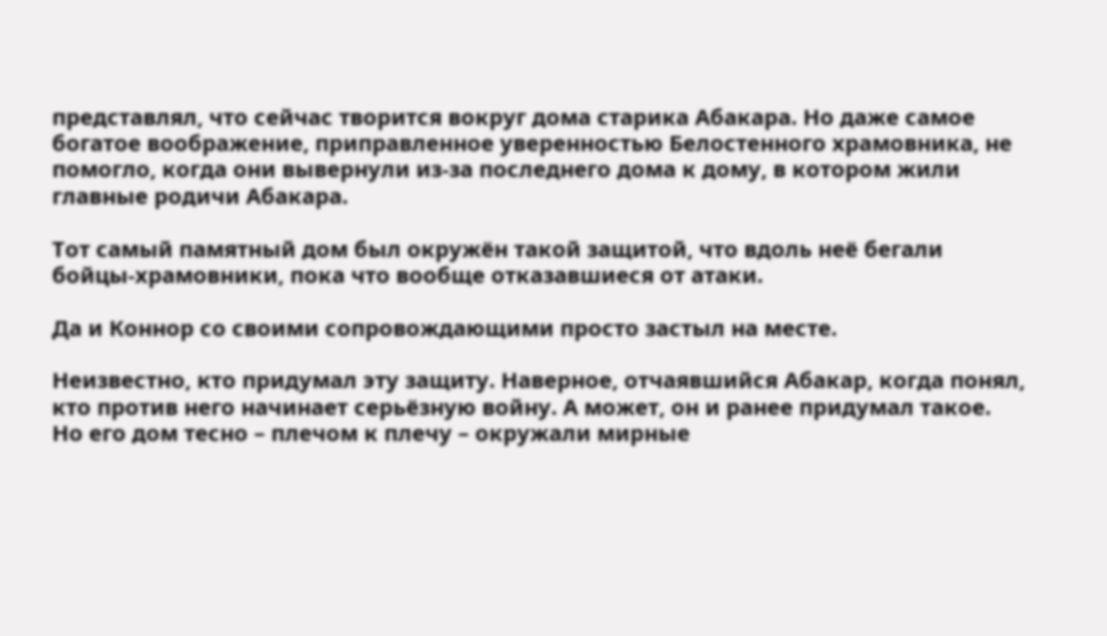представлял, что сейчас творится вокруг дома старика Абакара. Но даже самое богатое воображение, приправленное уверенностью Белостенного храмовника, не помогло, когда они вывернули из-за последнего дома к дому, в котором жили главные родичи Абакара.

Тот самый памятный дом был окружён такой защитой, что вдоль неё бегали бойцы-храмовники, пока что вообще отказавшиеся от атаки.

Да и Коннор со своими сопровождающими просто застыл на месте.

Неизвестно, кто придумал эту защиту. Наверное, отчаявшийся Абакар, когда понял, кто против него начинает серьёзную войну. А может, он и ранее придумал такое. Но его дом тесно – плечом к плечу – окружали мирные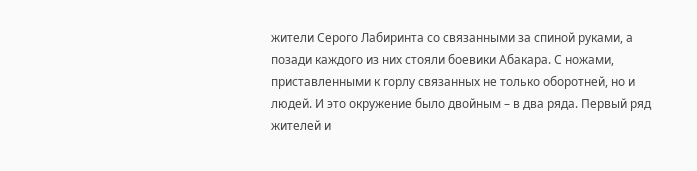жители Серого Лабиринта со связанными за спиной руками, а позади каждого из них стояли боевики Абакара. С ножами, приставленными к горлу связанных не только оборотней, но и людей. И это окружение было двойным – в два ряда. Первый ряд жителей и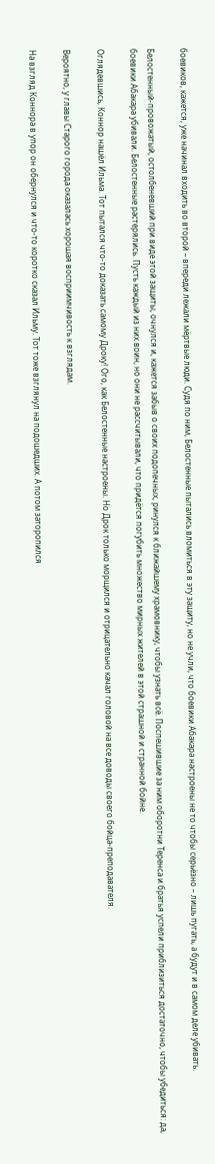боевиков, кажется, уже начинал входить во второй – впереди лежали мёртвые люди. Судя по ним, Белостенные пытались вломиться в эту защиту, но не учли, что боевики Абакара настроены не то чтобы серьёзно – лишь пугать, а будут и в самом деле убивать.

Белостенный-провожатый, остолбеневший при виде этой защиты, очнулся и, кажется забыв о своих подопечных, ринулся к ближайшему храмовнику, чтобы узнать всё. Поспешившие за ним оборотни Теренса и братья успели приблизиться достаточно, чтобы убедиться: да, боевики Абакара убивали. Белостенные растерялись. Пусть каждый из них воин, но они не рассчитывали, что придётся погубить множество мирных жителей в этой страшной и странной бойне.

Оглядевшись, Коннор нашёл Ильма. Тот пытался что-то доказать самому Дроку! Ого, как Белостенные настроены. Но Дрок только морщился и отрицательно качал головой на все доводы своего бойца-преподавателя.

Вероятно, у главы Старого города оказалась хорошая восприимчивость к взглядам.

На взгляд Коннора в упор он обернулся и что-то коротко сказал Ильму. Тот тоже взглянул на подошедших. А потом заторопился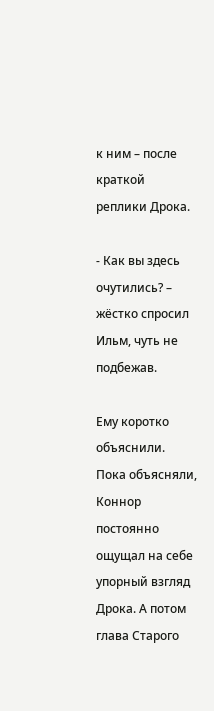к ним – после краткой реплики Дрока.

- Как вы здесь очутились? – жёстко спросил Ильм, чуть не подбежав.

Ему коротко объяснили. Пока объясняли, Коннор постоянно ощущал на себе упорный взгляд Дрока. А потом глава Старого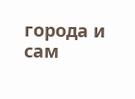города и сам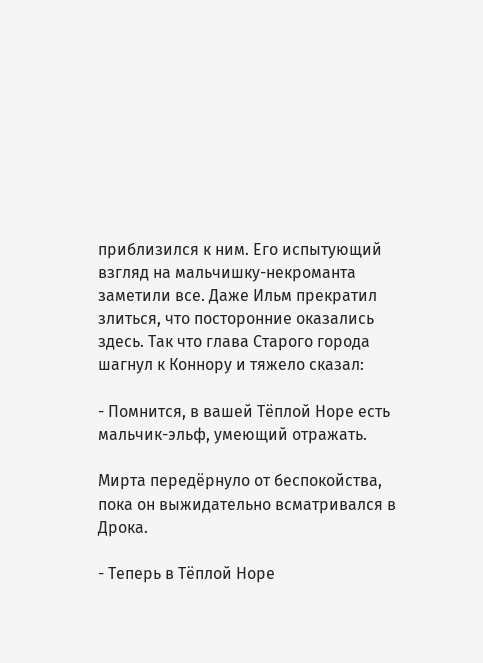приблизился к ним. Его испытующий взгляд на мальчишку-некроманта заметили все. Даже Ильм прекратил злиться, что посторонние оказались здесь. Так что глава Старого города шагнул к Коннору и тяжело сказал:

- Помнится, в вашей Тёплой Норе есть мальчик-эльф, умеющий отражать.

Мирта передёрнуло от беспокойства, пока он выжидательно всматривался в Дрока.

- Теперь в Тёплой Норе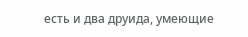есть и два друида, умеющие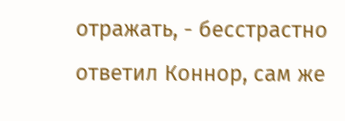отражать, - бесстрастно ответил Коннор, сам же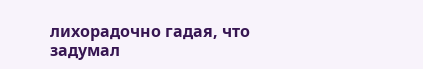лихорадочно гадая, что задумал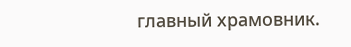главный храмовник.